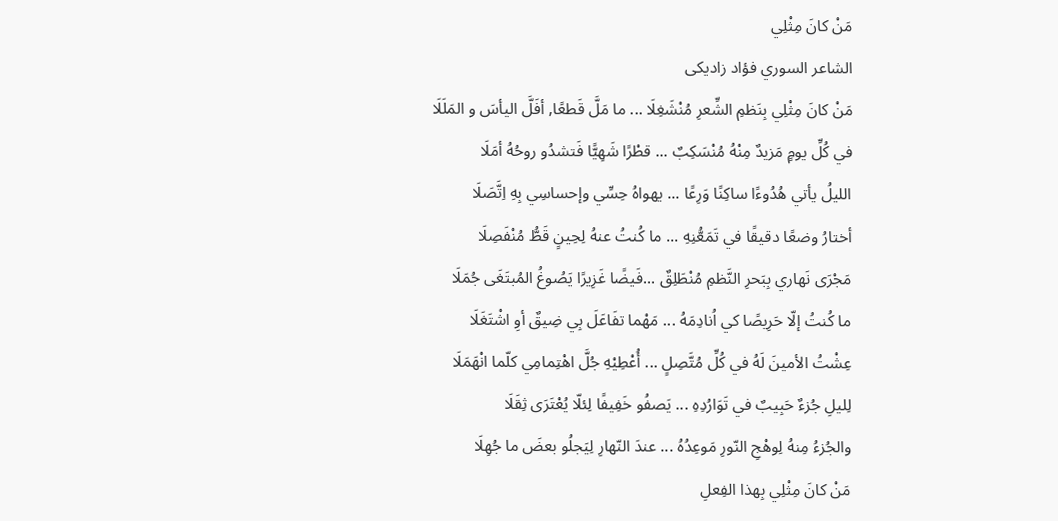مَنْ كانَ مِثْلِي
الشاعر السوري فؤاد زاديكى
مَنْ كانَ مِثْلِي بِنَظمِ الشِّعرِ مُنْشَغِلَا ... ما مَلَّ قَطعًا, أفَلَّ اليأسَ و المَلَلَا
في كُلِّ يومٍ مَزيدٌ مِنْهُ مُنْسَكِبٌ ... قطْرًا شَهِيًّا فَتشدُو روحُهُ أمَلَا
الليلُ يأتي هُدُوءًا ساكِنًا وَرِعًا ... يهواهُ حِسِّي وإحساسِي بِهِ اِتَّصَلَا
أختارُ وضعًا دقيقًا في تَمَعُّنِهِ ... ما كُنتُ عنهُ لِحِينٍ قَطُّ مُنْفَصِلَا
مَجْرَى نَهاري بِبَحرِ النَّظمِ مُنْطَلِقٌ ...فَيضًا غَزِيرًا يَصُوغُ المُبتَغَى جُمَلَا
ما كُنتُ إلّا حَرِيصًا كي اُنادِمَهُ ... مَهْما تفَاعَلَ بِي ضِيقٌ أوِ اشْتَغَلَا
عِشْتُ الأمينَ لَهُ في كُلِّ مُتَّصِلٍ ... أُعْطِيْهِ جُلَّ اهْتِمامِي كلّما انْهَمَلَا
لِليلِ جُزءٌ حَبِيبٌ في تَوَارُدِهِ ... يَصفُو خَفِيفًا لِئلّا يُعْتَرَى ثِقَلَا
والجُزءُ مِنهُ لِوهْجِ النّورِ مَوعِدُهُ ... عندَ النّهارِ لِيَجلُو بعضَ ما جُهِلَا
مَنْ كانَ مِثْلِي بِهذا الفِعلِ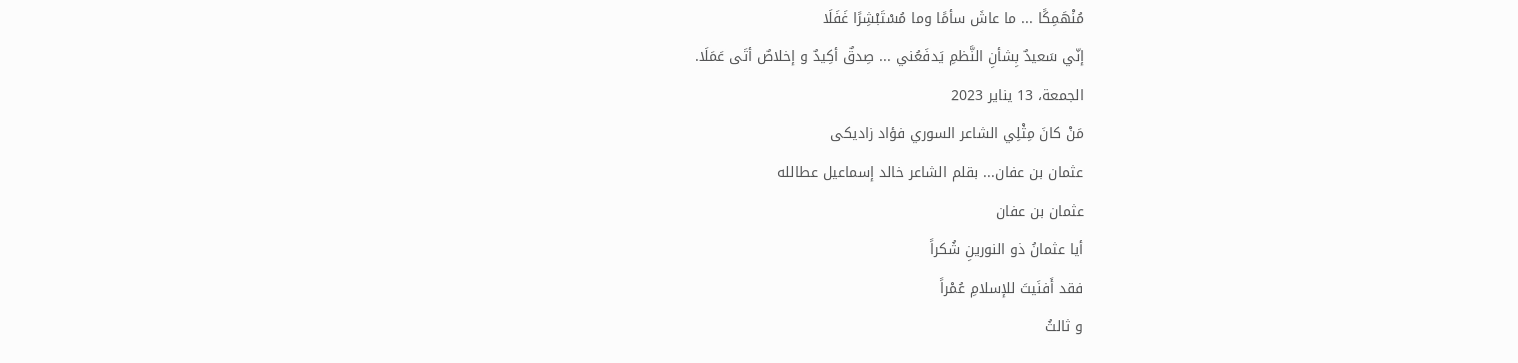مُنْهَمِكًا ... ما عاشَ سأمًا وما مُسْتَبْشِرًا غَفَلَا
إنّي سَعيدٌ بِشأنِ النَّظمِ يَدفَعُني ... صِدقٌ أكِيدٌ و إخلاصٌ أتَى عَمَلَا.
الجمعة، 13 يناير 2023
مَنْ كانَ مِثْلِي الشاعر السوري فؤاد زاديكى
عثمان بن عفان... بقلم الشاعر خالد إسماعيل عطالله
عثمان بن عفان
أيا عثمانُ ذو النورينِ شُكراً
فقد أَفنَيتَ للإسلامِ عُمْراً
و ثالثُ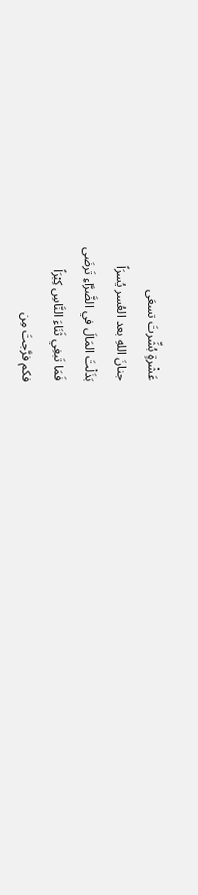عَشْرةٍ بُشِّرتَ تسعَى
جنانَ اللهِ بعد العُسر يُسرَاً
بَذَلْتَ المَالَ في الضَّرَّاءِ تَرضَى
فَمَا تَبغِي ثَنَاءَ النَّاسِ كِبْرَاً
فكم فرَّجتَ مِن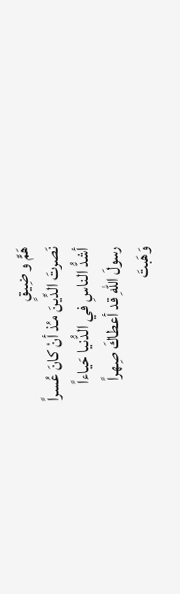هَمٍّ و ضِيقٍ
نَصرتَ الدِّينَ مـُذ أنْ كانَ عُسراً
أشدُّ الناسِ في الدُّنيا حَياءاً
رسولَ اللهِ قد أعطاكَ صِهراً
وَهَبتَ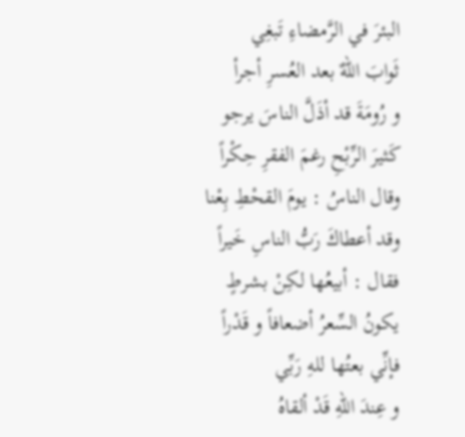البئرَ في الرَّمضاءِ تَبغِي
ثَوابَ اللهٌ بعد العُسرِ أجرأ
و رُومَةَ قد أذَلَّ الناسَ يرجو
كَثيرَ الرِّبٔحِ رغمَ الفقرِ حِكْراً
وقال الناسُ : يومَ القحْطِ بِعْنا
وقد أعطاكَ رَبُّ الناسِ خَيراً
فقال : أبيعُها لكِنْ بشرطٍ
يكونُ السِّعرُ أضعافاً و قَدْراً
فإنِّي بعتُها للهِ رَبِّي
و عِندَ اللهِ قَدْ ألقاهُ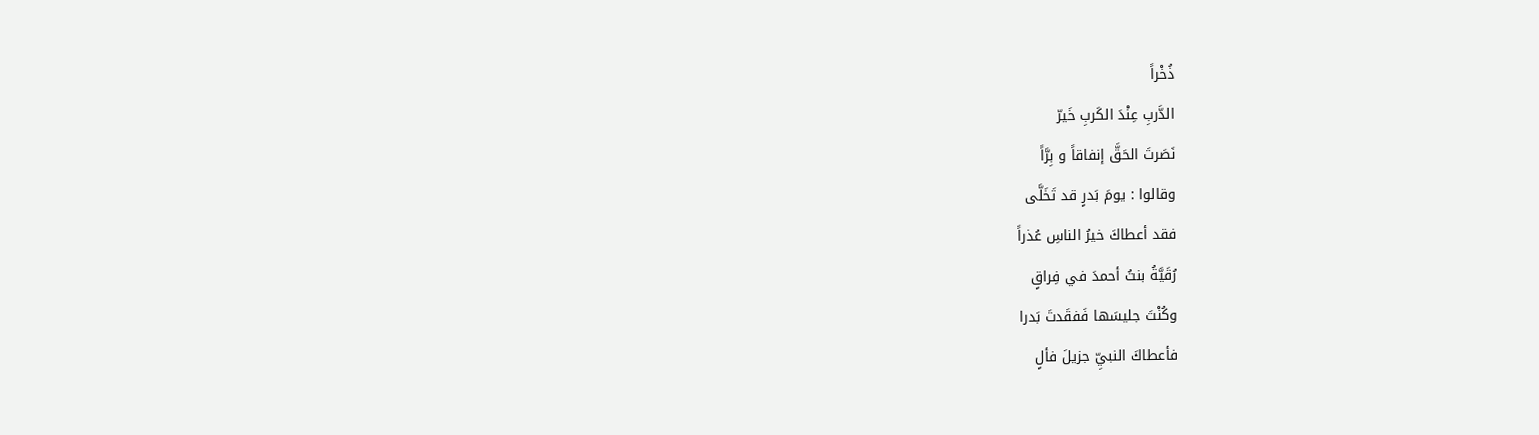ذُخْراً
الدَّربِ عِنْدَ الكَربِ خَيرّ
نَصَرتَ الحَقَّ إنفاقاً و بِرَّاً
وقالوا : يومَ بَدرٍ قد تَخَلَّى
فقد أعطاكَ خيرُ الناسِ عُذراً
رُقَيَّةُ بنتُ أحمدَ في فِراقٍ
وكُنْتَ جليسَها فَفقَدتَ بَدرا
فأعطاكَ النبيِّ جزيلَ فألٍ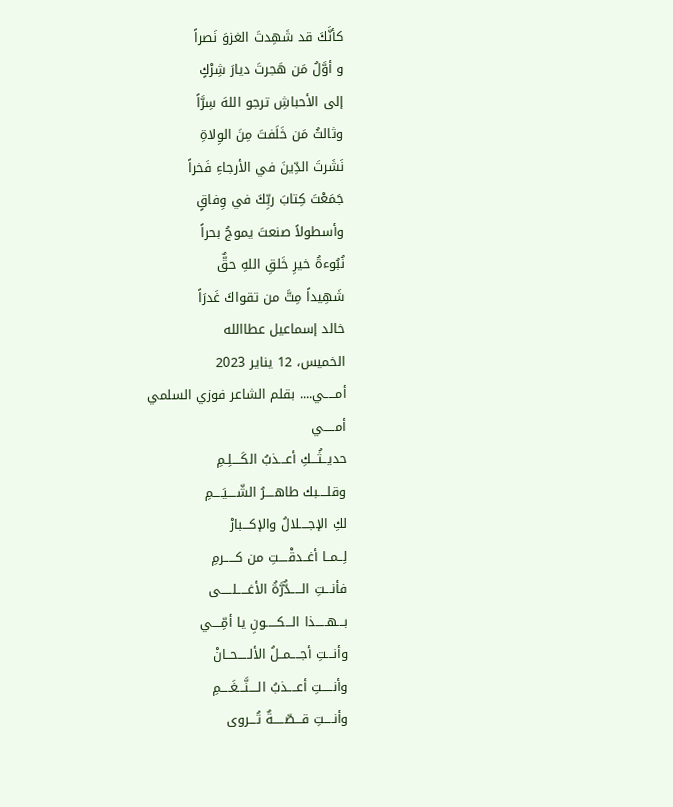كأنَّكَ قد شَهِدتَ الغزوَ نَصراً
و أوَّلُ مَن هَجرتَ ديارَ شِرْكٍ
إلى الأحباشِ ترجو اللهَ سِرَّاً
وثالثُ مَن خَلَفتَ مِنَ الوِلاةِ
نَشَرتَ الدِّينَ في الأرجاءِ فَخراً
جَمَعْتَ كِتابَ ربِّكَ في وِفاقٍ
وأسطولاً صنعتَ يموجُ بحراً
نُبُوءةُ خيرِ خَلقِ اللهِ حقٌّ
شَهِيداً مِتَّ من تقواكَ غَدرَاً
خالد إسماعيل عطاالله
الخميس، 12 يناير 2023
أمـــــي.... بقلم الشاعر فوزي السلمي
أمـــــي
حديــثُـــكِ أعـــذبُ الكَــــلِـمِ
وقلــــبك طاهــــرُ الشّــــيَــــمِ
لكِ الإجــــلالُ والإكـــبارْ
لِــمــا أغــدقْــــتِ من كـــــرمِ
فأنـــتِ الـــــدُّرَّةُ الأغـــــلـــــى
بـــهـــــذا الـــكـــــونِ يا أمِّــــي
وأنـــتِ أجــــمــلُ الألـــــحــانْ
وأنـــــتِ أعــــذبُ الــــنَّـــغَــــمِ
وأنــــتِ قـــصّـــــةٌ تُـــروى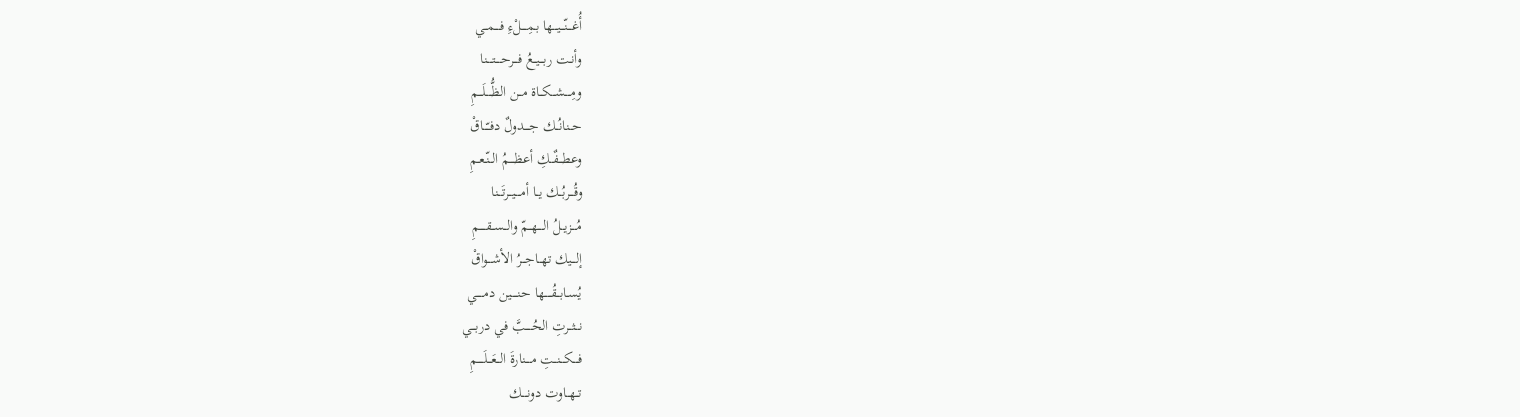أُغـــنّـــيـــها بـمِــــلْءِ فــــمــي
وأنـت ربـــيــعُ فـــرحــــتــــنا
ومِــــشـــكــاة مــن الظُّــــلَـــمِ
حــنانُــك جــــدولٌ دفـّـــاقْ
وعطـــفٌــكِ أعظــــمُ الــنّـعـمِ
وقُـــربُــك يــا أمــــيــرتَـــنا
مُـــزيــلُ الــــهــمّ والــســقـــــمِ
إلـــيك تهــاجـــرُ الأشـــواقْ
يُسـابــقُـــــها حنـــــين دمـــــي
نـــثــرتِ الحُـــــبَّ في دربـــي
فــــكـــنــتِ مــــنارةَ الــعَـــلَـــــمِ
تــهــاوت دونــــك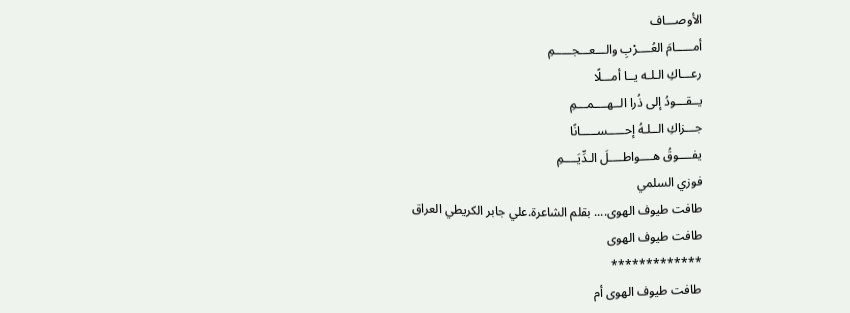الأوصـــاف
أمـــــامَ العُــــرْبِ والـــعـــجـــــمِ
رعـــاكِ الـلـه يــا أمـــلًا
يــقـــودُ إلى ذُرا الــهــــمـــمِ
جـــزاكِ الــلـهُ إحـــــســـــانًا
يفــــوقُ هــــواطــــلَ الـدِّيَــــمِ
فوزي السلمي
طافت طيوف الهوى.... بقلم الشاعرة.علي جابر الكريطي العراق
طافت طيوف الهوى
*************
طافت طيوف الهوى أم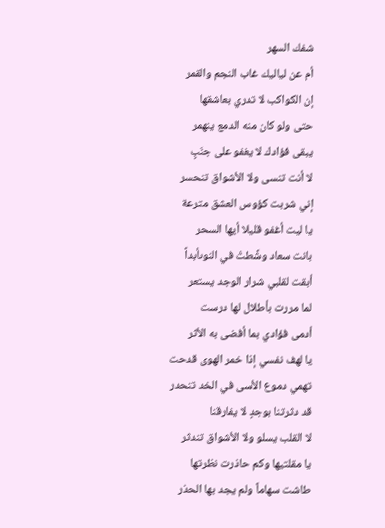شفك السهر
أم عن لياليك غاب النجم والقمر
إن الكواكب لا تدري بعاشقها
حتى ولو كان منه الدمع ينهمر
يبقى فؤادك لا يغفو على جنَبٍ
لا أنت تنسى ولا الأشواق تنحسر
إني شربت كؤوس العشق مترعة
يا ليت أغفو قليلا أيها السحر
بانت سعاد وشَّطتْ في النوىأبداً
أبقت لقلبي شرار الوجد يستعر
لما مررت بأطلال لها درست
أدمى فؤادي بما أفضى به الأثر
يا لهف نفسي إذا خمر الهوى قدحت
تهمي دموع الأسى في الخد تنحدر
قد دثرتنا بوجدٍ لا يفارقنا
لا القلب يسلو ولا الأشواق تندثر
يا مقلتيها وكم حاذرت نظرتها
طاشت سهاماً ولم يجد بها الحذر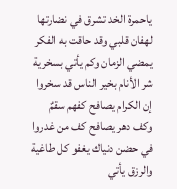ياحمرة الخد تشرق في نضارتها
لهفان قلبي وقد حاقت به الفكر
يمضي الزمان وكم يأتي بسخرية
شر الأنام بخير الناس قد سخروا
إن الكرام يصافح كفهم سقمٌ
وكف دهر يصافح كف من غدروا
في حضن دنياك يغفو كل طاغية
والرزق يأتي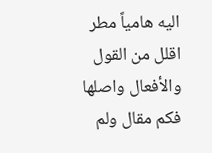اليه هامياً مطر
اقلل من القول والأفعال واصلها
فكم مقال ولم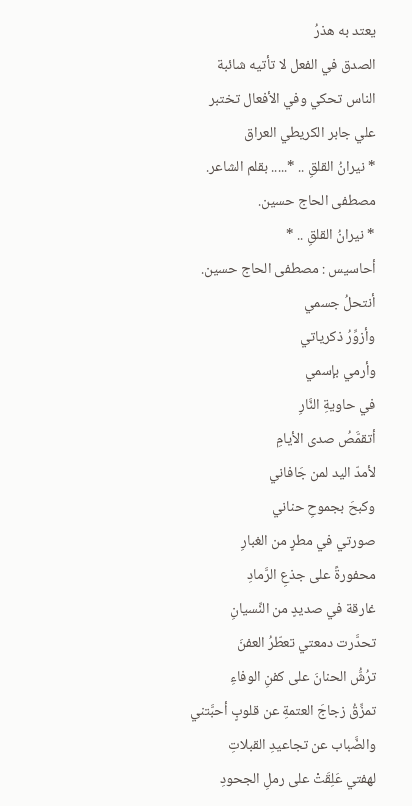يعتد به هذرُ
الصدق في الفعل لا تأتيه شائبة
الناس تحكي وفي الأفعال تختبر
علي جابر الكريطي العراق
* نيرانُ القلقِ .. *..... بقلم الشاعر. مصطفى الحاج حسين.
* نيرانُ القلقِ .. *
أحاسيس : مصطفى الحاج حسين.
أنتحلُ جسمي
وأزوِّرُ ذكرياتي
وأرمي بإسمي
في حاويةِ النَّارِ
أتقمَّصُ صدى الأيامِ
لأمدّ اليد لمن جَافاني
وكبحَ بجموحِ حناني
صورتي في مطرٍ من الغبارِ
محفورةً على جذعِ الرَّمادِ
غارقة في صديدٍ من النِّسيانِ
تحدَّرت دمعتي تعطّرُ العفنَ
ترُشُّ الحنانَ على كفنِ الوفاءِ
تمزِّقُ زجاجَ العتمةِ عن قلوبٍ أحبَّتني
والضَّباب عن تجاعيدِ القبلاتِ
لهفتي عَلِقَتْ على رملِ الجحودِ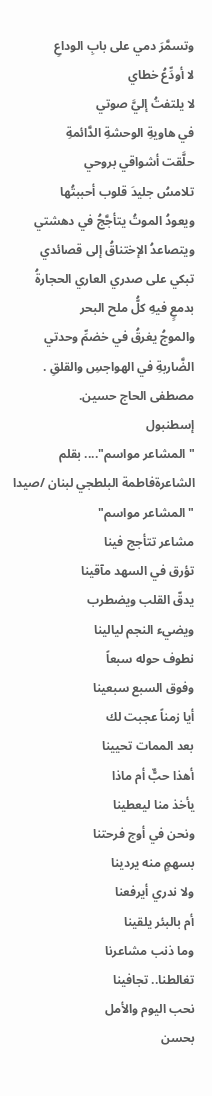وتسمَّرَ دمي على بابِ الوداعِ
لا أودِّعُ خطاي
لا يلتفتُ إليَّ صوتي
في هاويةِ الوحشةِ الدَّائمةِ
حلَّقت أشواقي بروحي
تلامسُ جليدَ قلوب أحببتُها
ويعودُ الموتُ يتأجَّجُ في دهشتي
ويتصاعدُ الإختناقُ إلى قصائدي
تبكي على صدري العاري الحجارةُ
بدمعٍ فيهِ كلُّ ملح البحر
والموجُ يغرقُ في خضمِّ وحدتي
الضَّاربةِ في الهواجسِ والقلقِ .
مصطفى الحاج حسين.
إسطنبول
"المشاعر مواسم".... بقلم الشاعرةفاطمة البلطجي لبنان /صيدا
"المشاعر مواسم"
مشاعر تتأجج فينا
تؤرق في السهد مآقينا
يدقّ القلب ويضطرب
ويضيء النجم ليالينا
نطوف حوله سبعاً
وفوق السبع سبعينا
أيا زمناً عجبت لك
بعد الممات تحيينا
أهذا حبٌّ أم ماذا
يأخذ منا ليعطينا
ونحن في أوج فرحتنا
بسهمٍ منه يردينا
ولا ندري أيرفعنا
أم بالبئر يلقينا
وما ذنب مشاعرنا
تغالطنا.. تجافينا
نحب اليوم والأمل
بحسن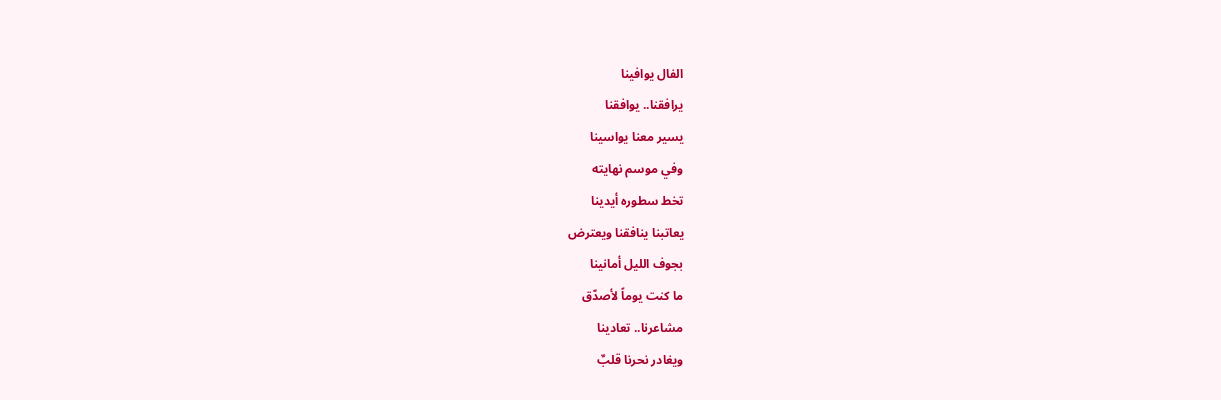الفال يوافينا
يرافقنا.. يوافقنا
يسير معنا يواسينا
وفي موسم نهايته
تخط سطوره أيدينا
يعاتبنا ينافقنا ويعترض
بجوف الليل أمانينا
ما كنت يوماً لأصدّق
مشاعرنا.. تعادينا
ويغادر نحرنا قلبٌ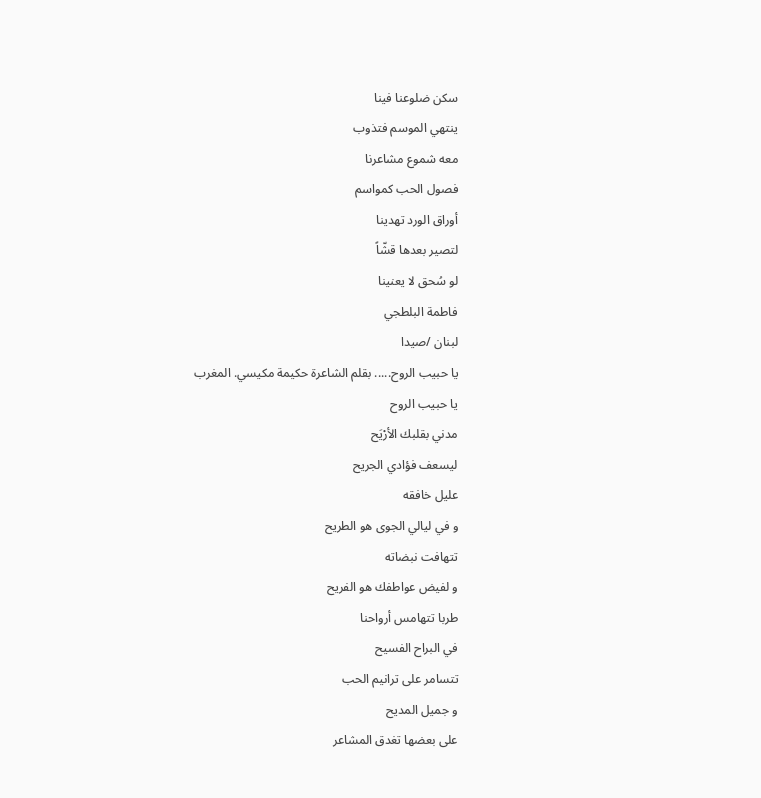سكن ضلوعنا فينا
ينتهي الموسم فتذوب
معه شموع مشاعرنا
فصول الحب كمواسم
أوراق الورد تهدينا
لتصير بعدها قشّاً
لو سُحق لا يعنينا
فاطمة البلطجي
لبنان /صيدا
يا حبيب الروح..... بقلم الشاعرة حكيمة مكيسي. المغرب
يا حبيب الروح
مدني بقلبك الأرْيَح
ليسعف فؤادي الجريح
عليل خافقه
و في ليالي الجوى هو الطريح
تتهافت نبضاته
و لفيض عواطفك هو الفريح
طربا تتهامس أرواحنا
في البراح الفسيح
تتسامر على ترانيم الحب
و جميل المديح
على بعضها تغدق المشاعر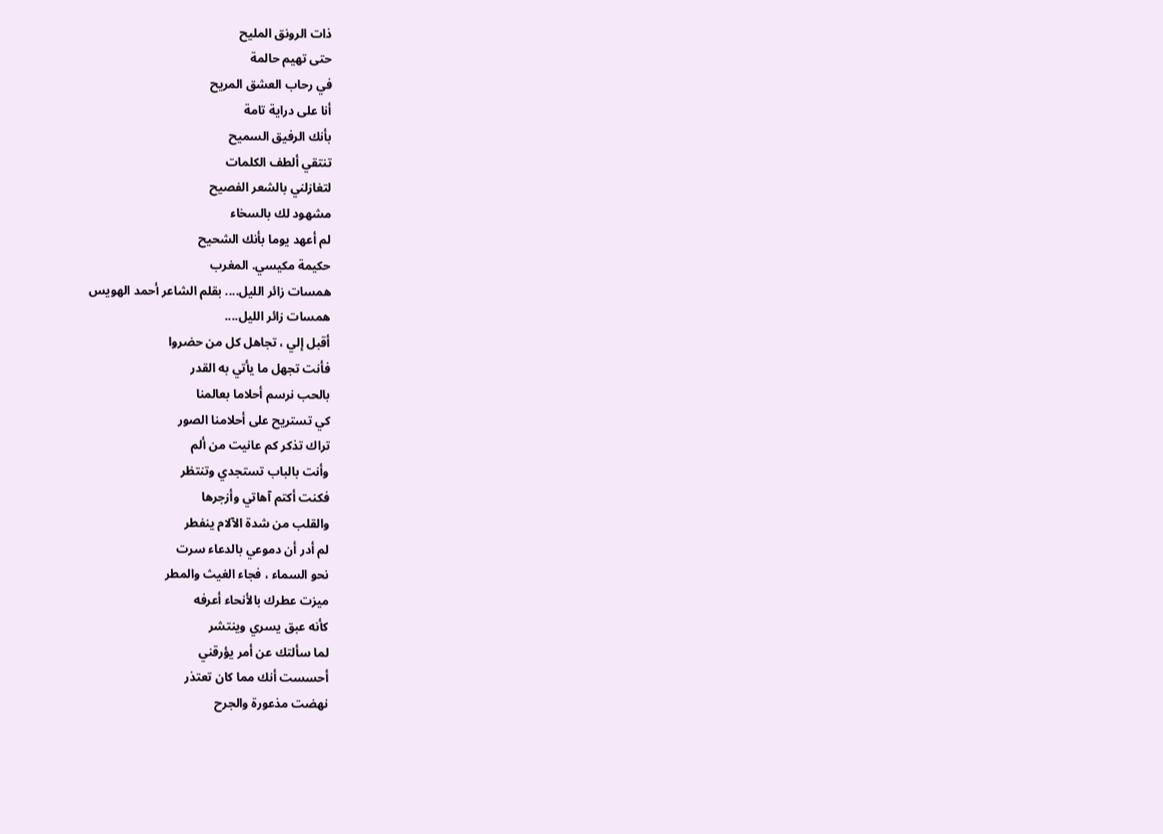ذات الرونق المليح
حتى تهيم حالمة
في رحاب العشق المريح
أنا على دراية تامة
بأنك الرفيق السميح
تنتقي ألطف الكلمات
لتغازلني بالشعر الفصيح
مشهود لك بالسخاء
لم أعهد يوما بأنك الشحيح
حكيمة مكيسي. المغرب
همسات زائر الليل.... بقلم الشاعر أحمد الهويس
همسات زائر الليل....
أقبل إلي ، تجاهل كل من حضروا
فأنت تجهل ما يأتي به القدر
بالحب نرسم أحلاما بعالمنا
كي تستريح على أحلامنا الصور
تراك تذكر كم عانيت من ألم
وأنت بالباب تستجدي وتنتظر
فكنت أكتم آهاتي وأزجرها
والقلب من شدة الآلام ينفطر
لم أدر أن دموعي بالدعاء سرت
نحو السماء ، فجاء الغيث والمطر
ميزت عطرك بالأنحاء أعرفه
كأنه عبق يسري وينتشر
لما سألتك عن أمر يؤرقني
أحسست أنك مما كان تعتذر
نهضت مذعورة والجرح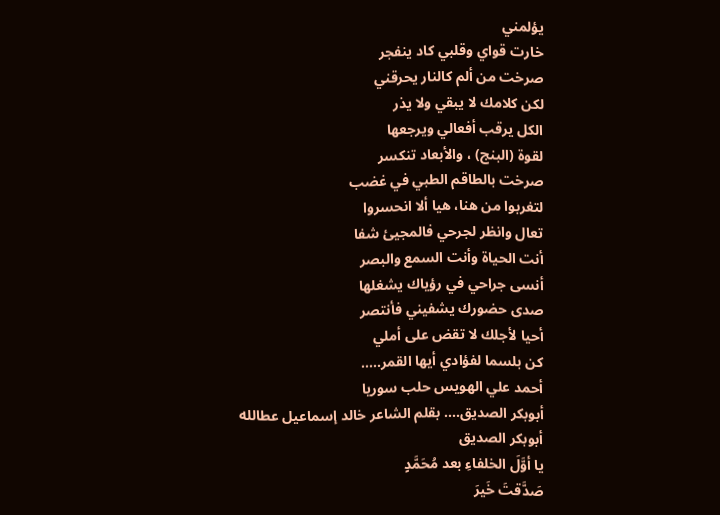يؤلمني
خارت قواي وقلبي كاد ينفجر
صرخت من ألم كالنار يحرقني
لكن كلامك لا يبقي ولا يذر
الكل يرقب أفعالي ويرجعها
لقوة (البنج) ، والأبعاد تنكسر
صرخت بالطاقم الطبي في غضب
لتغربوا من هنا، هيا ألا انحسروا
تعال وانظر لجرحي فالمجيئ شفا
أنت الحياة وأنت السمع والبصر
أنسى جراحي في رؤياك يشغلها
صدى حضورك يشفيني فأنتصر
أحيا لأجلك لا تقض على أملي
كن بلسما لفؤادي أيها القمر.....
أحمد علي الهويس حلب سوريا
أبوبكر الصديق.... بقلم الشاعر خالد إسماعيل عطالله
أبوبكر الصديق
يا أوَّلَ الخلفاءِ بعد مُحَمَّدٍ
صَدَّقتَ خَيرَ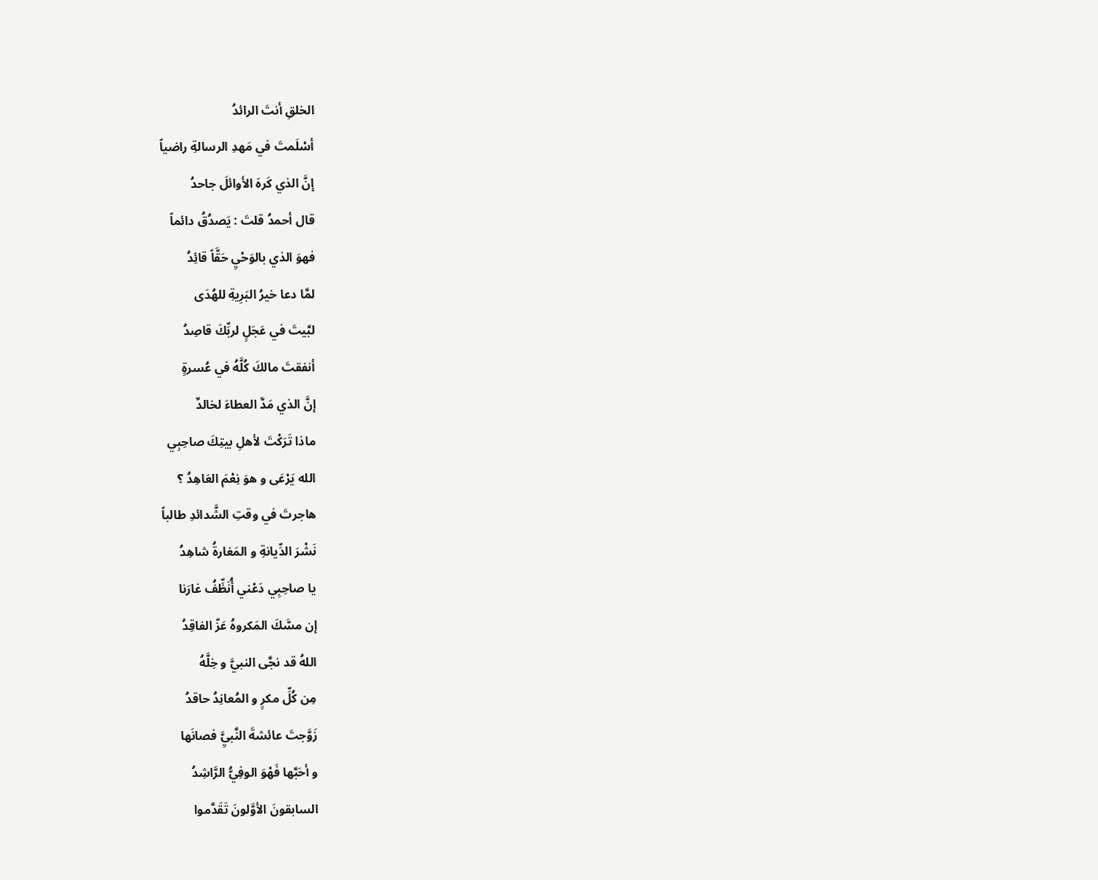الخلقِ أنتَ الرائدُ
أسْلَمتَ في مَهدِ الرسالةِ راضياً
إنَّ الذي كَرهَ الأوائلَ جاحدُ
قال أحمدُ قلتَ : يَصدُقُ دائماً
فهوَ الذي بالوَحْيِ حَقَّاً قائِدُ
لمَّا دعا خيرُ البَرِيةِ للهُدَى
لبَّيتَ في عَجَلٍ لربِّكَ قاصِدُ
أنفقتَ مالكَ كُلَّهُ في عُسرةٍ
إنَّ الذي مَدَّ العطاءَ لخالدٌ
ماذا تَرَكْتَ لأهلِ بيتِكَ صاحِبِي
الله يَرْعَى و هوَ نِعْمَ العَاهِدُ ؟
هاجرتَ في وقتِ الشَّدائدِ طالباً
نَشْرَ الدِّيانةِ و المَغارةُ شاهِدُ
يا صاحِبِي دَعْني أُنَظِّفُ غارَنا
إن مسَّكَ المَكروهُ عَزّ الفاقِدُ
اللهُ قد نجَّى النبيَّ و خِلَّهُ
مِن كُلِّ مكرٍ و المُعانِدُ حاقدُ
زَوَّجتَ عائشةَ النَّبيَِّ فصانَها
و أحَبَّها فَهْوَ الوفِيُّ الرَّاشِدُ
السابقونَ الأوَّلونَ تَقَدَّموا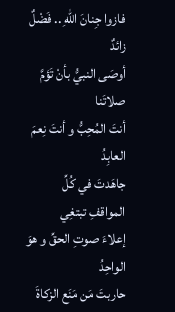فازوا جِنانَ اللهِ .. فَضْلٌ زائدٌ
أوصَى النبيُّ بأنْ تَؤمَّ صلاتَنا
أنتَ المُحِبُّ و أنتَ نِعمَ العابِدُ
جاهَدتَ في كُلِّ المواقفِ تبتغِي
إعلاءَ صوتِ الحقِّ و هوَ الواحِدُ
حاربتَ مَن مَنَع الزكاةَ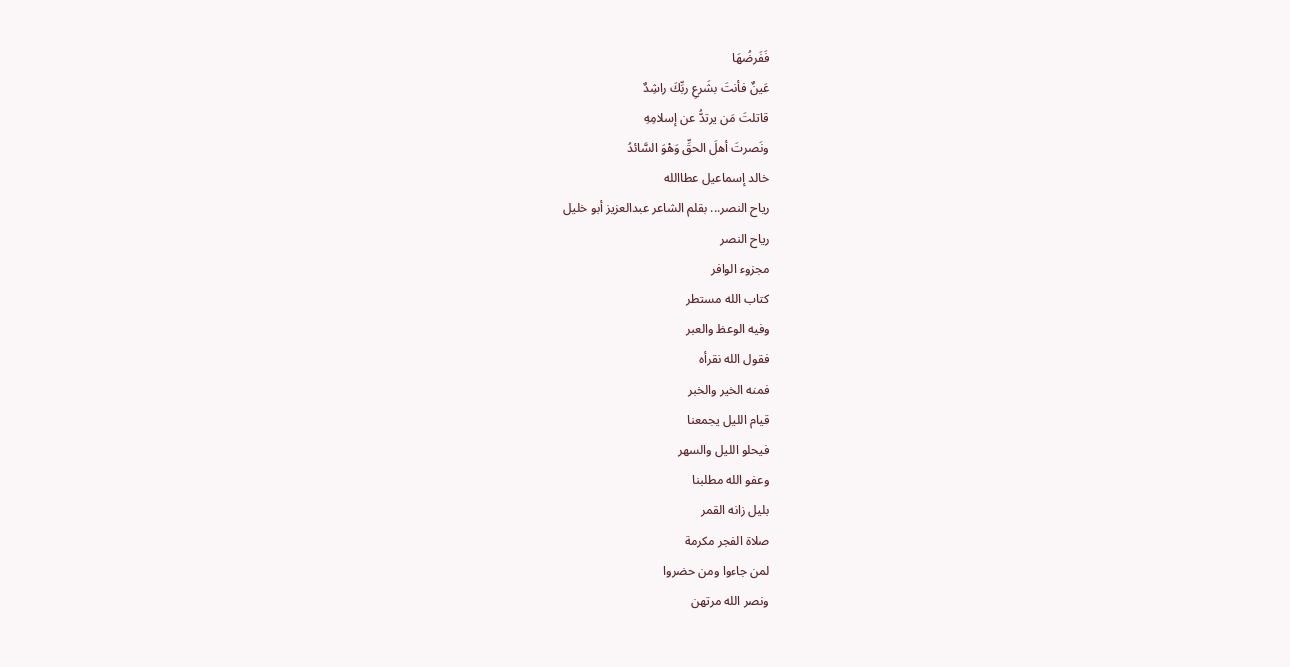فَفَرضُهَا
عَينٌ فأنتَ بشَرعِ ربِّكَ راشِدٌ
قاتلتَ مَن يرتدُّ عن إسلامِهِ
ونَصرتَ أهلَ الحقِّ وَهْوَ السَّائدُ
خالد إسماعيل عطاالله
رياح النصر... بقلم الشاعر عبدالعزيز أبو خليل
رياح النصر
مجزوء الوافر
كتاب الله مستطر
وفيه الوعظ والعبر
فقول الله نقرأه
فمنه الخير والخبر
قيام الليل يجمعنا
فيحلو الليل والسهر
وعفو الله مطلبنا
بليل زانه القمر
صلاة الفجر مكرمة
لمن جاءوا ومن حضروا
ونصر الله مرتهن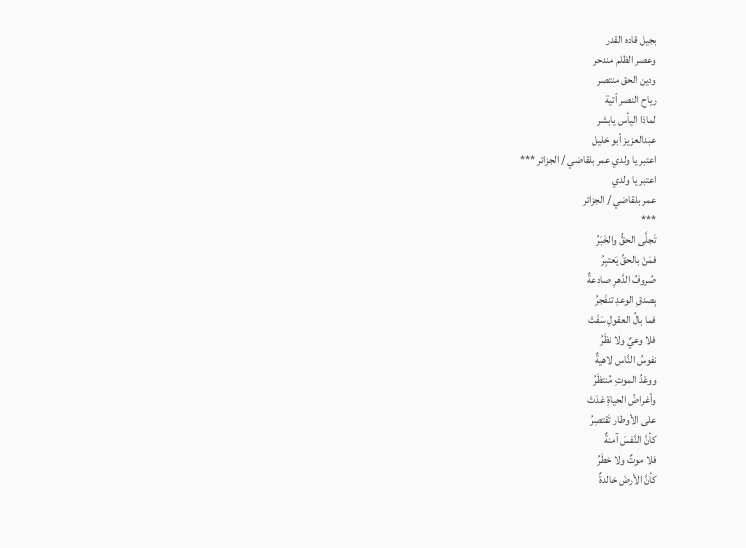بجيل قاده القدر
وعصر الظلم مندحر
ودين الحق منتصر
رياح النصر ٱتية
لماذا اليأس يابشر
عبدالعزيز أبو خليل
اعتبر يا ولدي عمر بلقاضي / الجزائر ***
اعتبر يا ولدي
عمر بلقاضي / الجزائر
***
تَجلَّى الحقُّ والخَبَرُ
فمَنْ بالحقِّ يَعتبِرُ
صُروفُ الدَّهرِ صادعةٌ
بِصدقِ الوعدِ تنفَجرُ
فما بالُ العقولِ سَفَتْ
فلا وعيٌ ولا نظَرُ
نفوسُ النَّاس لاهيةٌ
ووعْدُ الموتِ مُنتظَرُ
وأغراضُ الحياةِ غدَتْ
على الأوطار تَقتصِرُ
كأنَّ النَّفسَ آمنةٌ
فلا موتٌ ولا خطَرُ
كأنَّ الأرضَ خالدةٌ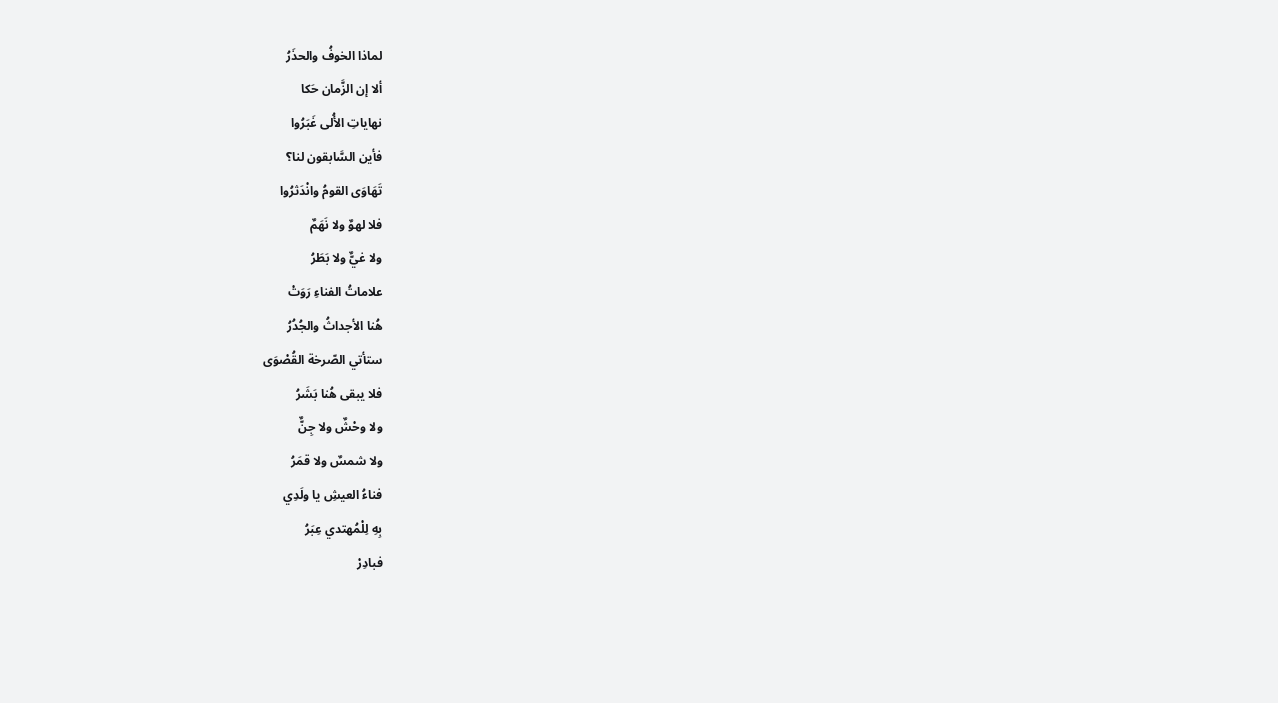لماذا الخوفُ والحذَرُ
ألا إن الزَّمان حَكا
نهاياتِ الأُلى غَبَرُوا
فأين السَّابقون لنا؟
تَهَاوَى القومُ وانْدَثرُوا
فلا لهوٌ ولا نَهَمٌ
ولا غيٌّ ولا بَطَرُ
علاماتُ الفناءِ رَوَتْ
هُنا الأجداثُ والجُدُرُ
ستأتي الصّرخة القُصْوَى
فلا يبقى هُنا بَشَرُ
ولا وحْشٌ ولا جِنٌّ
ولا شمسٌ ولا قمَرُ
فناءُ العيشِ يا ولَدِي
بِهِ لِلْمُهتدي عِبَرُ
فبادِرْ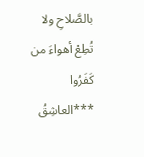بالصَّلاحِ ولا
تُطِعْ أهواءَ من كَفَرُوا
***العاشِقُ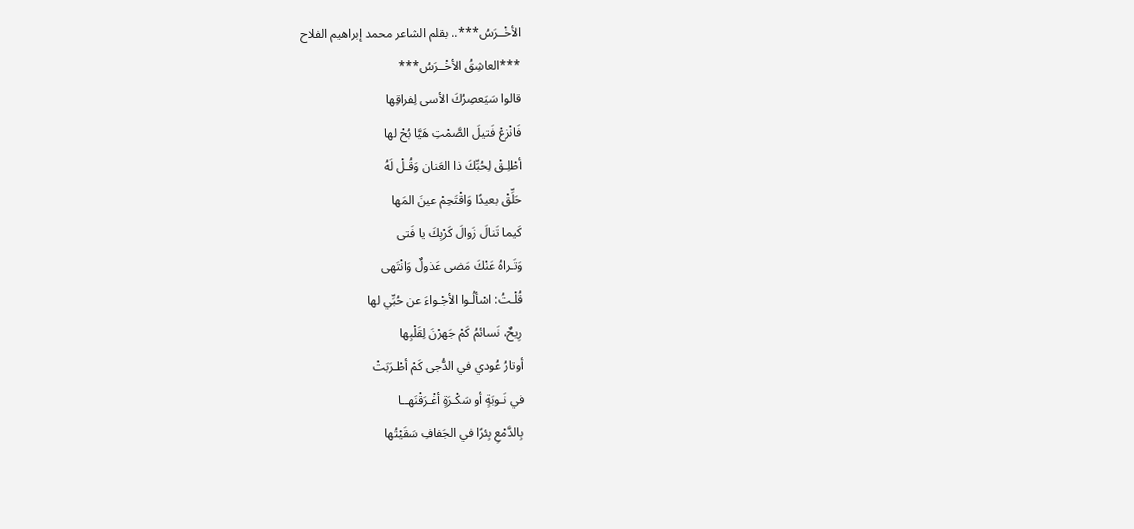الأخْــرَسُ***.. بقلم الشاعر محمد إبراهيم الفلاح
***العاشِقُ الأخْــرَسُ***
قالوا سَيَعصِرُكَ الأسى لِفراقِها
فَانْزعْ فَتيلَ الصَّمْتِ هَيَّا بُحْ لها
أطْلِـقْ لِحُبِّكَ ذا العَنان وَقُـلْ لَهُ
حَلِّقْ بعيدًا وَاقْتَحِمْ عينَ المَها
كَيما تَنالَ زَوالَ كَرْبِكَ يا فَتى
وَتَـراهُ عَنْكَ مَضى عَذولٌ وَانْتَهى
قُلْـتُ: اسْألُـوا الأجْـواءَ عن حُبِّي لها
رِيحٌ، نَسائمُ كَمْ جَهرْنَ لِقَلْبِها
أوتارُ عُودي في الدُّجى كَمْ أطْـرَبَتْ
في نَـوبَةٍ أو سَكْـرَةٍ أغْـرَقْنَهــا
بِالدَّمْعِ بِئرًا في الجَفافِ سَقَيْتُها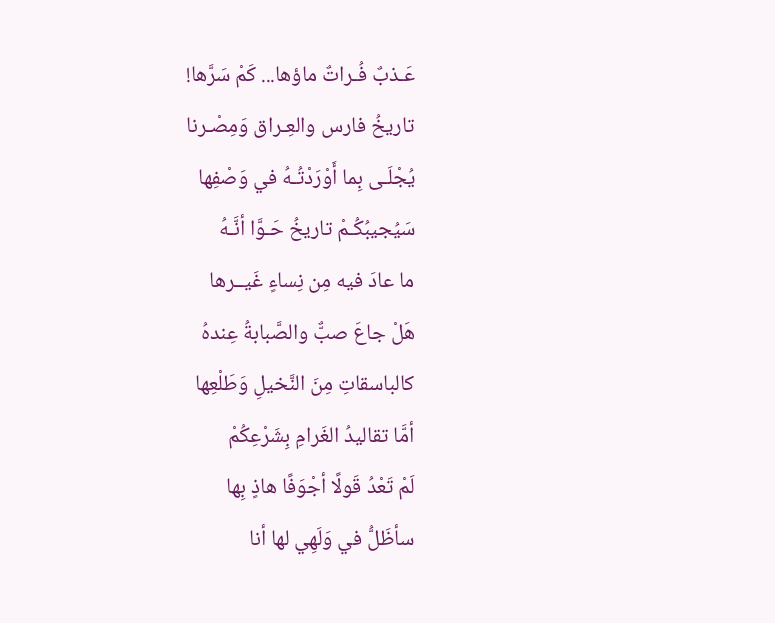عَـذبٌ فُـراتٌ ماؤها... كَمْ سَرَّها!
تاريخُ فارس والعِـراق وَمِصْـرنا
يُجْلَـى بِما أَوْرَدْتُـهُ في وَصْفِها
سَيُجيبُكُـمْ تاريخُ حَـوَّا أنَّـهُ
ما عادَ فيه مِن نِساءٍ غَيــرها
هَلْ جاعَ صبٌّ والصَّبابةُ عِندهُ
كالباسقاتِ مِنَ النَّخيلِ وَطَلْعِها
أمَّا تقاليدُ الغَرامِ بِشَرْعِكُمْ
لَمْ تَعْدُ قَولًا أجْوَفًا هاذٍ بِها
سأظَلُّ في وَلَهِي لها أنا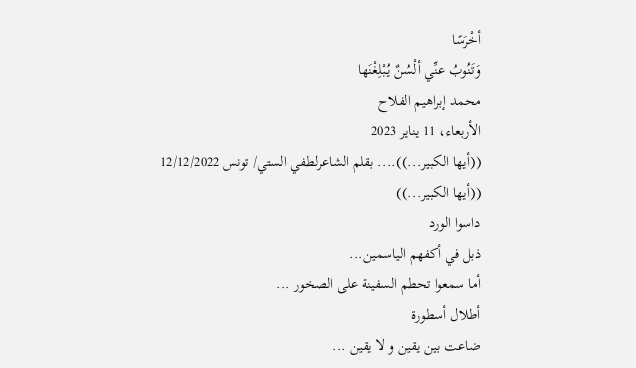أخْرَسًا
وَتَنُوبُ عنِّي ألْسُنٌ يُبْلِغْنَها
محمد إبراهيم الفلاح
الأربعاء، 11 يناير 2023
((أيها الكبير...)).... بقلم الشاعرلطفي الستي/ تونس 12/12/2022
((أيها الكبير...))
داسوا الورد
ذبل في أكفهم الياسمين...
أما سمعوا تحطم السفينة على الصخور ...
أطلال أسطورة
ضاعت بين يقين و لا يقين ...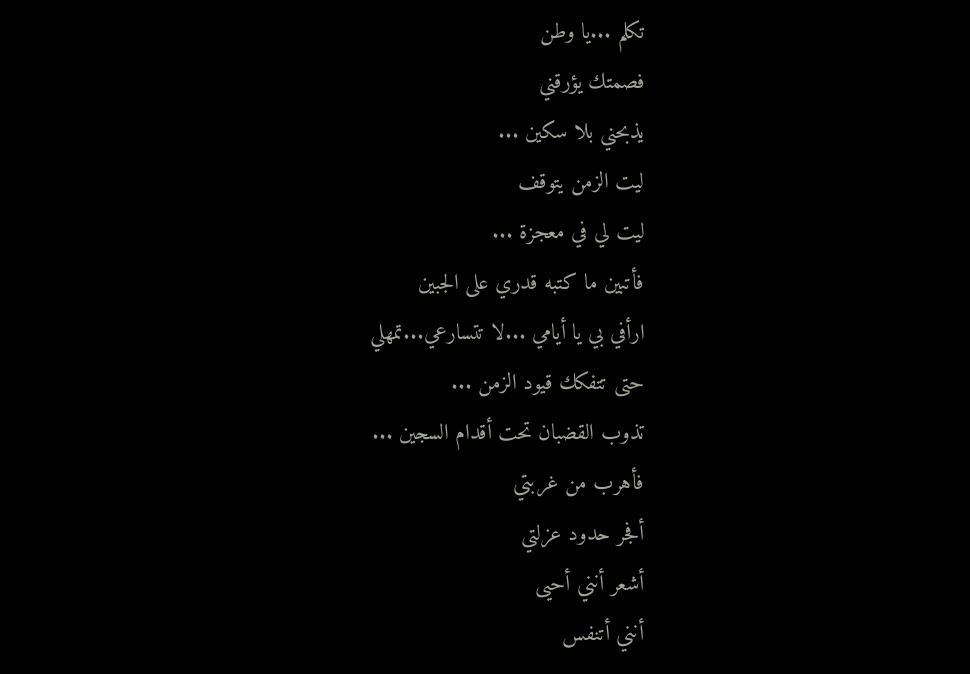تكلم ...يا وطن
فصمتك يؤرقني
يذبحني بلا سكين ...
ليت الزمن يتوقف
ليت لي في معجزة ...
فأتبين ما كتبه قدري على الجبين
ارأفي بي يا أيامي ...لا تتسارعي...تمهلي
حتى تتفكك قيود الزمن ...
تذوب القضبان تحت أقدام السجين ...
فأهرب من غربتي
أفجر حدود عزلتي
أشعر أنني أحيى
أنني أتنفس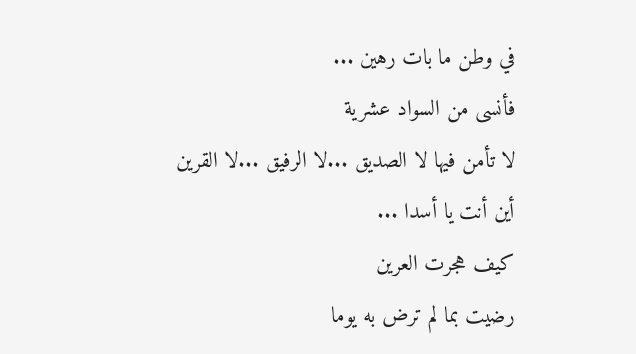في وطن ما بات رهين ...
فأنسى من السواد عشرية
لا تأمن فيها لا الصديق ...لا الرفيق ...لا القرين
أين أنت يا أسدا ...
كيف هجرت العرين
رضيت بما لم ترض به يوما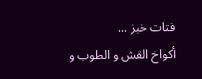فتات خبز ...
أكواخ القش و الطوب و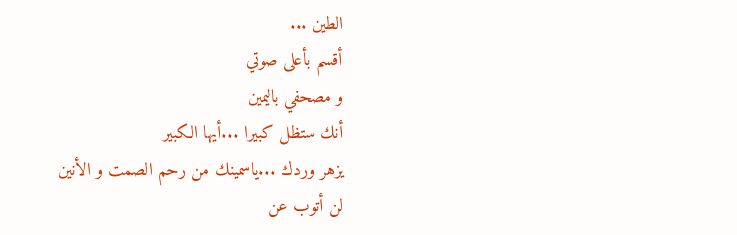الطين ...
أقسم بأعلى صوتي
و مصحفي باليمين
أنك ستظل كبيرا ...أيها الكبير
يزهر وردك ...ياسمينك من رحم الصمت و الأنين
لن أتوب عن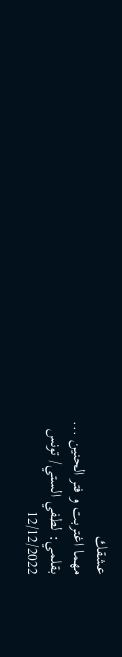عشقك
مهما اغتربت و فتر الحنين ...
بقلمي: لطفي الستي/ تونس
12/12/2022